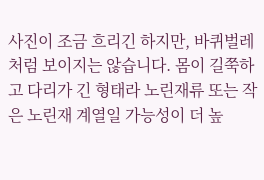사진이 조금 흐리긴 하지만, 바퀴벌레처럼 보이지는 않습니다. 몸이 길쭉하고 다리가 긴 형태라 노린재류 또는 작은 노린재 계열일 가능성이 더 높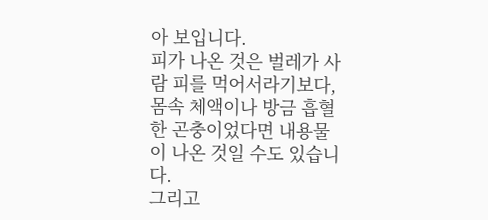아 보입니다.
피가 나온 것은 벌레가 사람 피를 먹어서라기보다, 몸속 체액이나 방금 흡혈한 곤충이었다면 내용물이 나온 것일 수도 있습니다.
그리고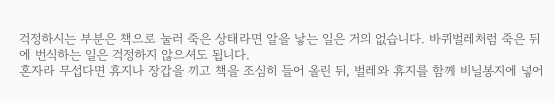걱정하시는 부분은 책으로 눌러 죽은 상태라면 알을 낳는 일은 거의 없습니다. 바퀴벌레처럼 죽은 뒤에 번식하는 일은 걱정하지 않으셔도 됩니다.
혼자라 무섭다면 휴지나 장갑을 끼고 책을 조심히 들어 올린 뒤, 벌레와 휴지를 함께 비닐봉지에 넣어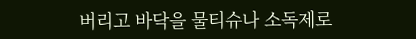버리고 바닥을 물티슈나 소독제로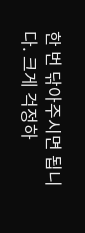한 번 닦아주시면 됩니다. 크게 걱정하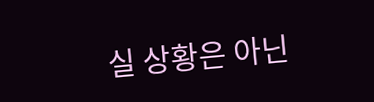실 상황은 아닌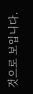것으로 보입니다.